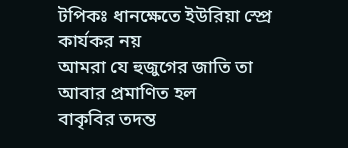টপিকঃ ধানক্ষেতে ইউরিয়া স্প্রে কার্যকর নয়
আমরা যে হুজুগের জাতি তা আবার প্রমাণিত হল
বাকৃবির তদন্ত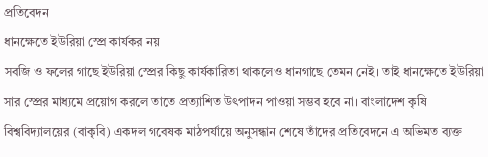প্রতিবেদন
ধানক্ষেতে ইউরিয়া স্প্রে কার্যকর নয়
সবজি ও ফলের গাছে ইউরিয়া স্প্রের কিছু কার্যকারিতা থাকলেও ধানগাছে তেমন নেই। তাই ধানক্ষেতে ইউরিয়া সার স্প্রের মাধ্যমে প্রয়োগ করলে তাতে প্রত্যাশিত উৎপাদন পাওয়া সম্ভব হবে না। বাংলাদেশ কৃষি বিশ্ববিদ্যালয়ের (বাকৃবি) একদল গবেষক মাঠপর্যায়ে অনুসন্ধান শেষে তাঁদের প্রতিবেদনে এ অভিমত ব্যক্ত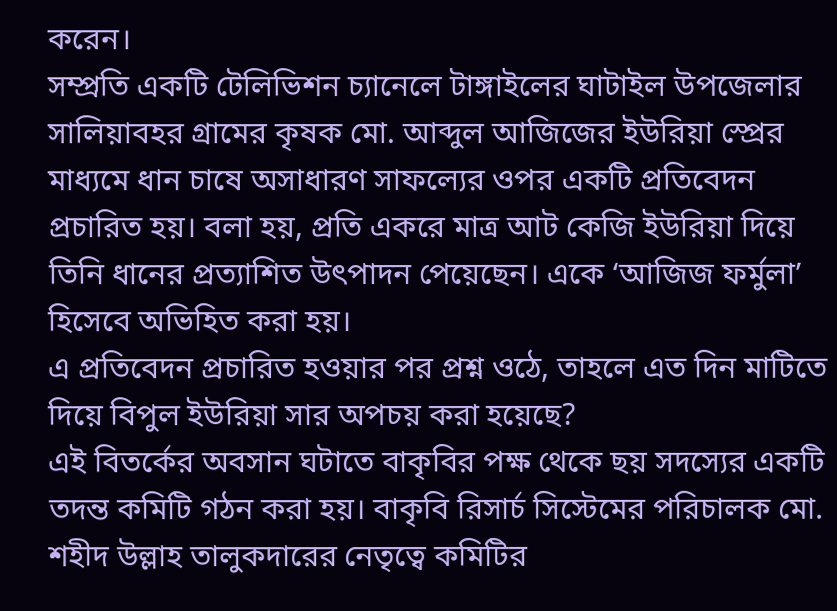করেন।
সম্প্রতি একটি টেলিভিশন চ্যানেলে টাঙ্গাইলের ঘাটাইল উপজেলার সালিয়াবহর গ্রামের কৃষক মো. আব্দুল আজিজের ইউরিয়া স্প্রের মাধ্যমে ধান চাষে অসাধারণ সাফল্যের ওপর একটি প্রতিবেদন প্রচারিত হয়। বলা হয়, প্রতি একরে মাত্র আট কেজি ইউরিয়া দিয়ে তিনি ধানের প্রত্যাশিত উৎপাদন পেয়েছেন। একে ‘আজিজ ফর্মুলা’ হিসেবে অভিহিত করা হয়।
এ প্রতিবেদন প্রচারিত হওয়ার পর প্রশ্ন ওঠে, তাহলে এত দিন মাটিতে দিয়ে বিপুল ইউরিয়া সার অপচয় করা হয়েছে?
এই বিতর্কের অবসান ঘটাতে বাকৃবির পক্ষ থেকে ছয় সদস্যের একটি তদন্ত কমিটি গঠন করা হয়। বাকৃবি রিসার্চ সিস্টেমের পরিচালক মো. শহীদ উল্লাহ তালুকদারের নেতৃত্বে কমিটির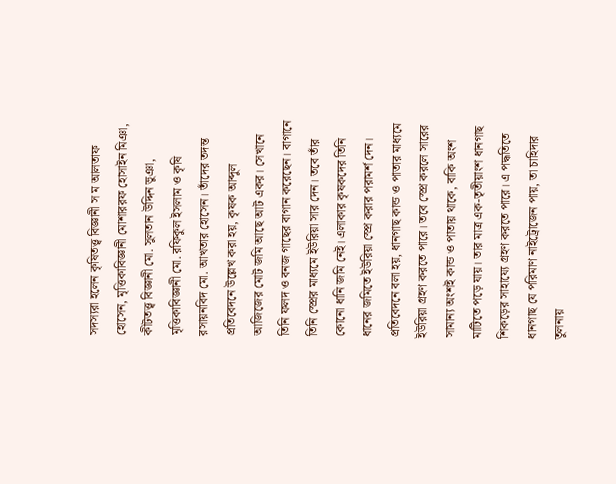সদস্যরা হলেন কৃষিতত্ত্ব বিজ্ঞানী স ম আলতাফ হোসেন, মৃত্তিকাবিজ্ঞানী মোশাররফ হোসাইন মিঞা, কীটতত্ত্ব বিজ্ঞানী মো. সুলতান উদ্দিন ভুঞা, মৃত্তিকাবিজ্ঞানী মো. রফিকুল ইসলাম ও কৃষি রসায়নবিদ মো. আখতার হোসেন। তাঁদের তদন্ত প্রতিবেদনে উল্লেখ করা হয়, কৃষক আব্দুল আজিজের মোট জমি আছে আট একর। সেখানে তিনি ফলদ ও বনজ গাছের বাগান করেছেন। বাগানে তিনি স্প্রের মাধ্যমে ইউরিয়া সার দেন। তবে তাঁর কোনো ধানি জমি নেই। এলাকার কৃষকদের তিনি ধানের জমিতে ইউরিয়া স্প্রে করার পরামর্শ দেন।
প্রতিবেদনে বলা হয়, ধানগাছ কান্ড ও পাতার মাধ্যমে ইউরিয়া গ্রহণ করতে পারে। তবে স্প্রে করলে সারের সামান্য অংশই কান্ড ও পাতায় থাকে, বাকি অংশ মাটিতে পড়ে যায়। তার মাত্র এক-তৃতীয়াংশ ধানগাছ শিকড়ের সাহায্যে গ্রহণ করতে পারে। এ পদ্ধতিতে ধানগাছ যে পরিমাণ নাইট্রোজেন পায়, তা চাহিদার তুলনায়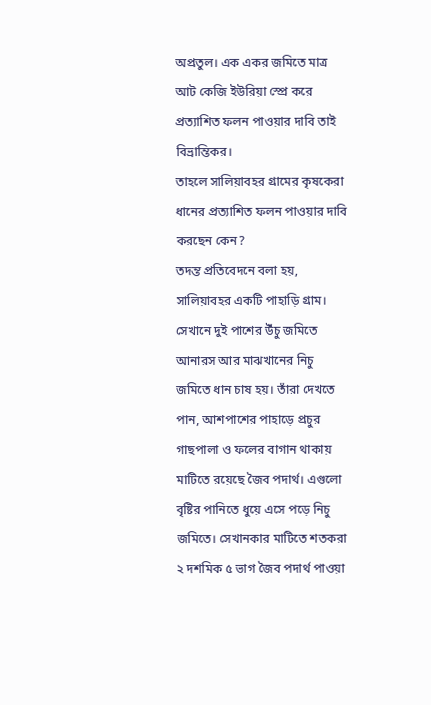অপ্রতুল। এক একর জমিতে মাত্র আট কেজি ইউরিয়া স্প্রে করে প্রত্যাশিত ফলন পাওয়ার দাবি তাই বিভ্রান্তিকর।
তাহলে সালিয়াবহর গ্রামের কৃষকেরা ধানের প্রত্যাশিত ফলন পাওয়ার দাবি করছেন কেন?
তদন্ত প্রতিবেদনে বলা হয়, সালিয়াবহর একটি পাহাড়ি গ্রাম। সেখানে দুই পাশের উঁচু জমিতে আনারস আর মাঝখানের নিচু জমিতে ধান চাষ হয়। তাঁরা দেখতে পান, আশপাশের পাহাড়ে প্রচুর গাছপালা ও ফলের বাগান থাকায় মাটিতে রয়েছে জৈব পদার্থ। এগুলো বৃষ্টির পানিতে ধুয়ে এসে পড়ে নিচু জমিতে। সেখানকার মাটিতে শতকরা ২ দশমিক ৫ ভাগ জৈব পদার্থ পাওয়া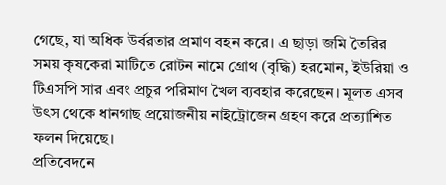গেছে, যা অধিক উর্বরতার প্রমাণ বহন করে। এ ছাড়া জমি তৈরির সময় কৃষকেরা মাটিতে রোটন নামে গ্রোথ (বৃদ্ধি) হরমোন, ইউরিয়া ও টিএসপি সার এবং প্রচুর পরিমাণ খৈল ব্যবহার করেছেন। মূলত এসব উৎস থেকে ধানগাছ প্রয়োজনীয় নাইট্রোজেন গ্রহণ করে প্রত্যাশিত ফলন দিয়েছে।
প্রতিবেদনে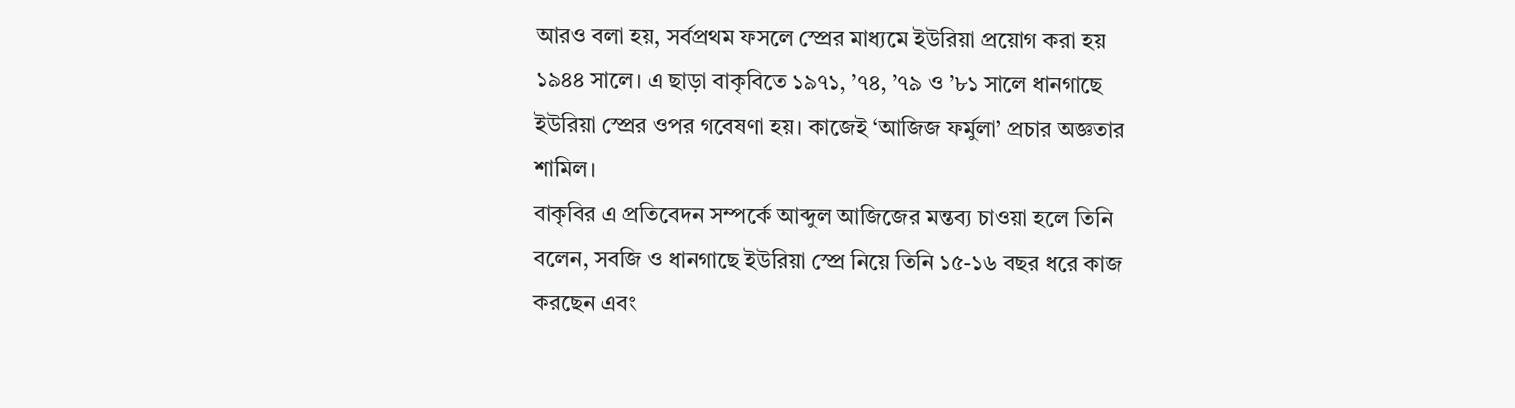আরও বলা হয়, সর্বপ্রথম ফসলে স্প্রের মাধ্যমে ইউরিয়া প্রয়োগ করা হয় ১৯৪৪ সালে। এ ছাড়া বাকৃবিতে ১৯৭১, ’৭৪, ’৭৯ ও ’৮১ সালে ধানগাছে ইউরিয়া স্প্রের ওপর গবেষণা হয়। কাজেই ‘আজিজ ফর্মুলা’ প্রচার অজ্ঞতার শামিল।
বাকৃবির এ প্রতিবেদন সম্পর্কে আব্দুল আজিজের মন্তব্য চাওয়া হলে তিনি বলেন, সবজি ও ধানগাছে ইউরিয়া স্প্রে নিয়ে তিনি ১৫-১৬ বছর ধরে কাজ করছেন এবং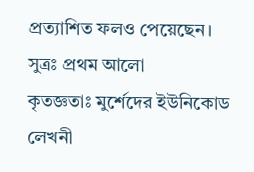প্রত্যাশিত ফলও পেয়েছেন।
সুত্রঃ প্রথম আলো
কৃতজ্ঞতাঃ মুর্শেদের ইউনিকোড লেখনী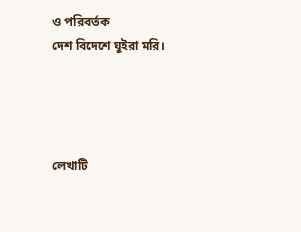ও পরিবর্তক
দেশ বিদেশে ঘুইরা মরি।




লেখাটি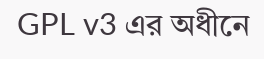GPL v3 এর অধীনে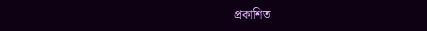প্রকাশিত